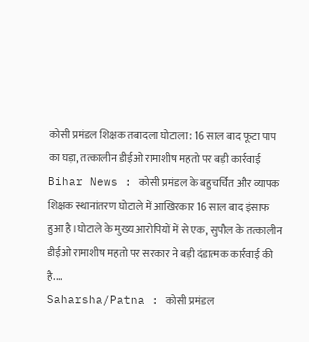कोसी प्रमंडल शिक्षक तबादला घोटाला: 16 साल बाद फूटा पाप का घड़ा, तत्कालीन डीईओ रामाशीष महतो पर बड़ी कार्रवाई
Bihar News : कोसी प्रमंडल के बहुचर्चित और व्यापक शिक्षक स्थानांतरण घोटाले में आखिरकार 16 साल बाद इंसाफ हुआ है।घोटाले के मुख्य आरोपियों में से एक, सुपौल के तत्कालीन डीईओ रामाशीष महतो पर सरकार ने बड़ी दंडात्मक कार्रवाई की है....
Saharsha/Patna : कोसी प्रमंडल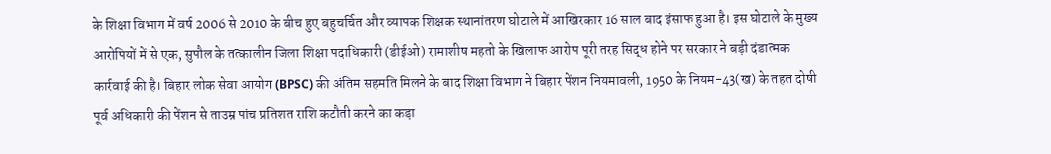के शिक्षा विभाग में वर्ष 2006 से 2010 के बीच हुए बहुचर्चित और व्यापक शिक्षक स्थानांतरण घोटाले में आखिरकार 16 साल बाद इंसाफ हुआ है। इस घोटाले के मुख्य आरोपियों में से एक, सुपौल के तत्कालीन जिला शिक्षा पदाधिकारी (डीईओ) रामाशीष महतो के खिलाफ आरोप पूरी तरह सिद्ध होने पर सरकार ने बड़ी दंडात्मक कार्रवाई की है। बिहार लोक सेवा आयोग (BPSC) की अंतिम सहमति मिलने के बाद शिक्षा विभाग ने बिहार पेंशन नियमावली, 1950 के नियम-43(ख) के तहत दोषी पूर्व अधिकारी की पेंशन से ताउम्र पांच प्रतिशत राशि कटौती करने का कड़ा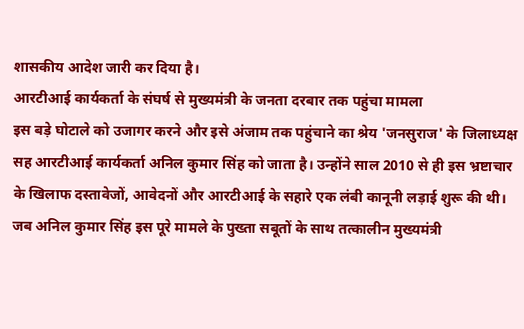शासकीय आदेश जारी कर दिया है।
आरटीआई कार्यकर्ता के संघर्ष से मुख्यमंत्री के जनता दरबार तक पहुंचा मामला
इस बड़े घोटाले को उजागर करने और इसे अंजाम तक पहुंचाने का श्रेय 'जनसुराज' के जिलाध्यक्ष सह आरटीआई कार्यकर्ता अनिल कुमार सिंह को जाता है। उन्होंने साल 2010 से ही इस भ्रष्टाचार के खिलाफ दस्तावेजों, आवेदनों और आरटीआई के सहारे एक लंबी कानूनी लड़ाई शुरू की थी। जब अनिल कुमार सिंह इस पूरे मामले के पुख्ता सबूतों के साथ तत्कालीन मुख्यमंत्री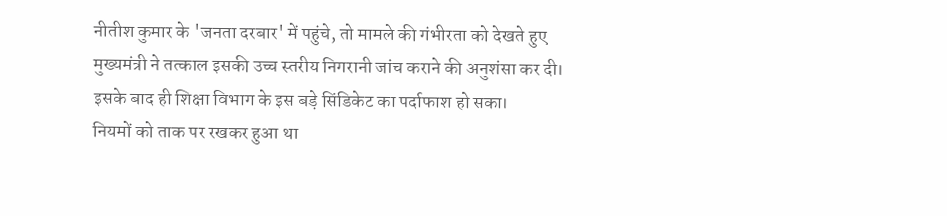नीतीश कुमार के 'जनता दरबार' में पहुंचे, तो मामले की गंभीरता को देखते हुए मुख्यमंत्री ने तत्काल इसकी उच्च स्तरीय निगरानी जांच कराने की अनुशंसा कर दी। इसके बाद ही शिक्षा विभाग के इस बड़े सिंडिकेट का पर्दाफाश हो सका।
नियमों को ताक पर रखकर हुआ था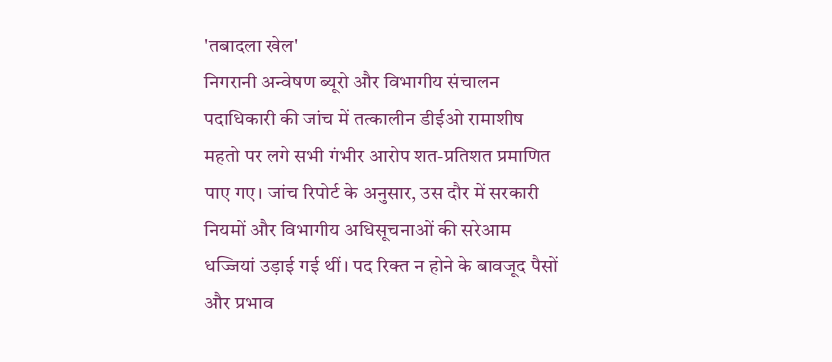'तबादला खेल'
निगरानी अन्वेषण ब्यूरो और विभागीय संचालन पदाधिकारी की जांच में तत्कालीन डीईओ रामाशीष महतो पर लगे सभी गंभीर आरोप शत-प्रतिशत प्रमाणित पाए गए। जांच रिपोर्ट के अनुसार, उस दौर में सरकारी नियमों और विभागीय अधिसूचनाओं की सरेआम धज्जियां उड़ाई गई थीं। पद रिक्त न होने के बावजूद पैसों और प्रभाव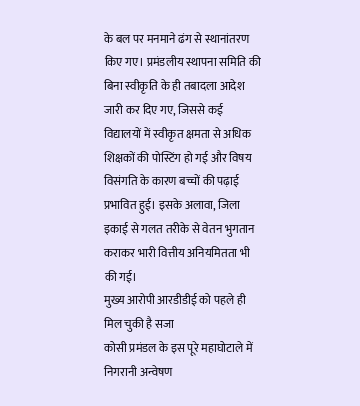के बल पर मनमाने ढंग से स्थानांतरण किए गए। प्रमंडलीय स्थापना समिति की बिना स्वीकृति के ही तबादला आदेश जारी कर दिए गए, जिससे कई विद्यालयों में स्वीकृत क्षमता से अधिक शिक्षकों की पोस्टिंग हो गई और विषय विसंगति के कारण बच्चों की पढ़ाई प्रभावित हुई। इसके अलावा, जिला इकाई से गलत तरीके से वेतन भुगतान कराकर भारी वित्तीय अनियमितता भी की गई।
मुख्य आरोपी आरडीडीई को पहले ही मिल चुकी है सजा
कोसी प्रमंडल के इस पूरे महाघोटाले में निगरानी अन्वेषण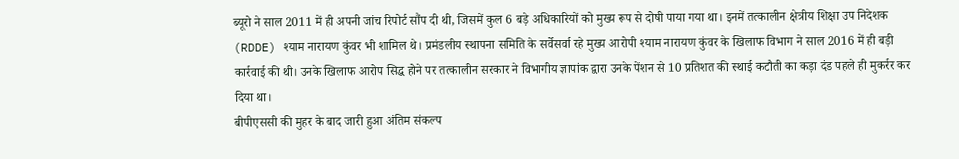ब्यूरो ने साल 2011 में ही अपनी जांच रिपोर्ट सौंप दी थी, जिसमें कुल 6 बड़े अधिकारियों को मुख्य रूप से दोषी पाया गया था। इनमें तत्कालीन क्षेत्रीय शिक्षा उप निदेशक (RDDE) श्याम नारायण कुंवर भी शामिल थे। प्रमंडलीय स्थापना समिति के सर्वेसर्वा रहे मुख्य आरोपी श्याम नारायण कुंवर के खिलाफ विभाग ने साल 2016 में ही बड़ी कार्रवाई की थी। उनके खिलाफ आरोप सिद्ध होने पर तत्कालीन सरकार ने विभागीय ज्ञापांक द्वारा उनके पेंशन से 10 प्रतिशत की स्थाई कटौती का कड़ा दंड पहले ही मुकर्रर कर दिया था।
बीपीएससी की मुहर के बाद जारी हुआ अंतिम संकल्प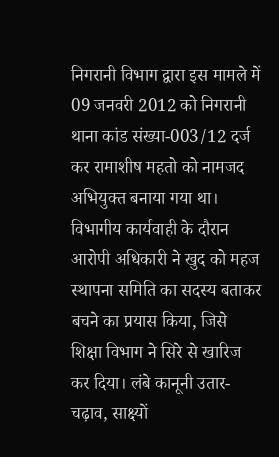निगरानी विभाग द्वारा इस मामले में 09 जनवरी 2012 को निगरानी थाना कांड संख्या-003/12 दर्ज कर रामाशीष महतो को नामजद अभियुक्त बनाया गया था। विभागीय कार्यवाही के दौरान आरोपी अधिकारी ने खुद को महज स्थापना समिति का सदस्य बताकर बचने का प्रयास किया, जिसे शिक्षा विभाग ने सिरे से खारिज कर दिया। लंबे कानूनी उतार-चढ़ाव, साक्ष्यों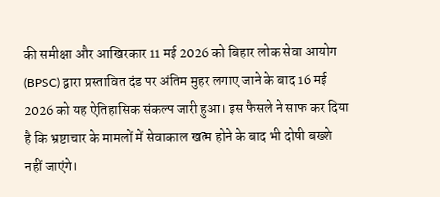की समीक्षा और आखिरकार 11 मई 2026 को बिहार लोक सेवा आयोग (BPSC) द्वारा प्रस्तावित दंड पर अंतिम मुहर लगाए जाने के बाद 16 मई 2026 को यह ऐतिहासिक संकल्प जारी हुआ। इस फैसले ने साफ कर दिया है कि भ्रष्टाचार के मामलों में सेवाकाल खत्म होने के बाद भी दोषी बख्शे नहीं जाएंगे।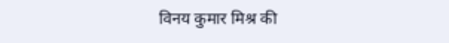विनय कुमार मिश्र की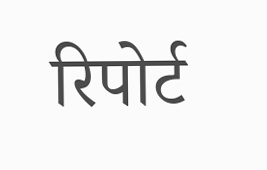रिपोर्ट